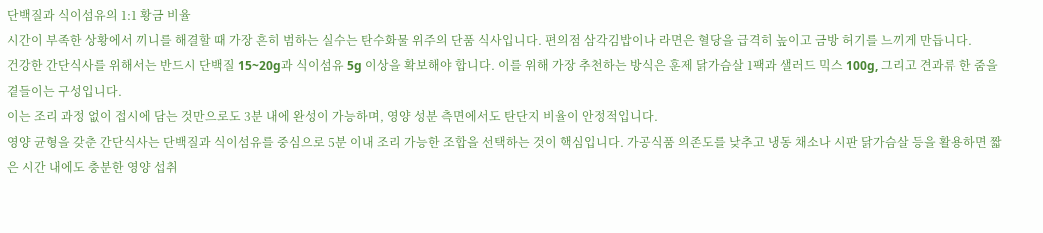단백질과 식이섬유의 1:1 황금 비율
시간이 부족한 상황에서 끼니를 해결할 때 가장 흔히 범하는 실수는 탄수화물 위주의 단품 식사입니다. 편의점 삼각김밥이나 라면은 혈당을 급격히 높이고 금방 허기를 느끼게 만듭니다.
건강한 간단식사를 위해서는 반드시 단백질 15~20g과 식이섬유 5g 이상을 확보해야 합니다. 이를 위해 가장 추천하는 방식은 훈제 닭가슴살 1팩과 샐러드 믹스 100g, 그리고 견과류 한 줌을 곁들이는 구성입니다.
이는 조리 과정 없이 접시에 담는 것만으로도 3분 내에 완성이 가능하며, 영양 성분 측면에서도 탄단지 비율이 안정적입니다.
영양 균형을 갖춘 간단식사는 단백질과 식이섬유를 중심으로 5분 이내 조리 가능한 조합을 선택하는 것이 핵심입니다. 가공식품 의존도를 낮추고 냉동 채소나 시판 닭가슴살 등을 활용하면 짧은 시간 내에도 충분한 영양 섭취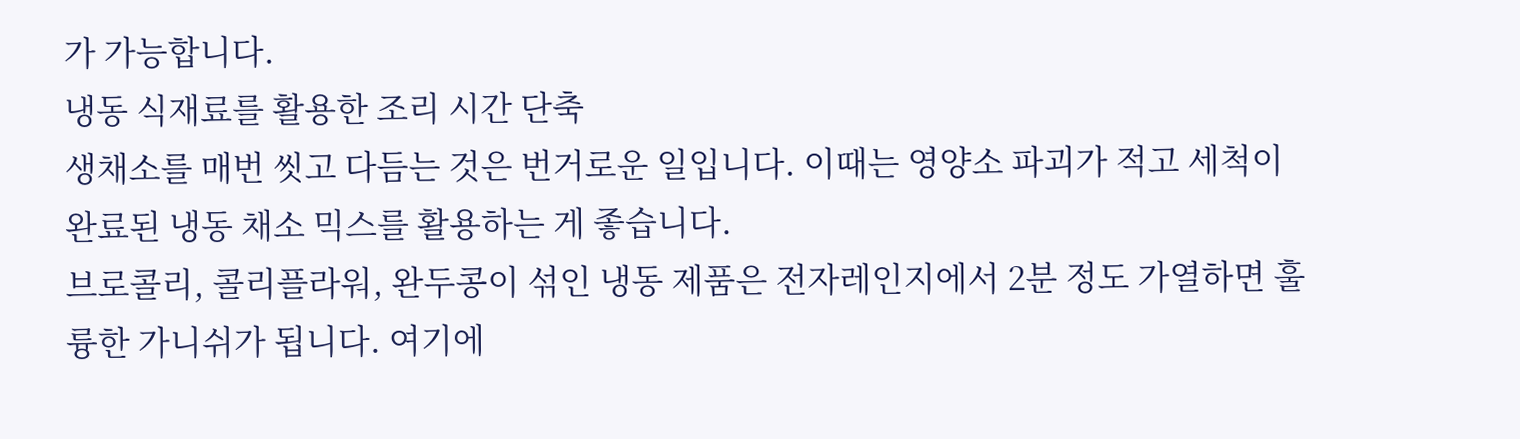가 가능합니다.
냉동 식재료를 활용한 조리 시간 단축
생채소를 매번 씻고 다듬는 것은 번거로운 일입니다. 이때는 영양소 파괴가 적고 세척이 완료된 냉동 채소 믹스를 활용하는 게 좋습니다.
브로콜리, 콜리플라워, 완두콩이 섞인 냉동 제품은 전자레인지에서 2분 정도 가열하면 훌륭한 가니쉬가 됩니다. 여기에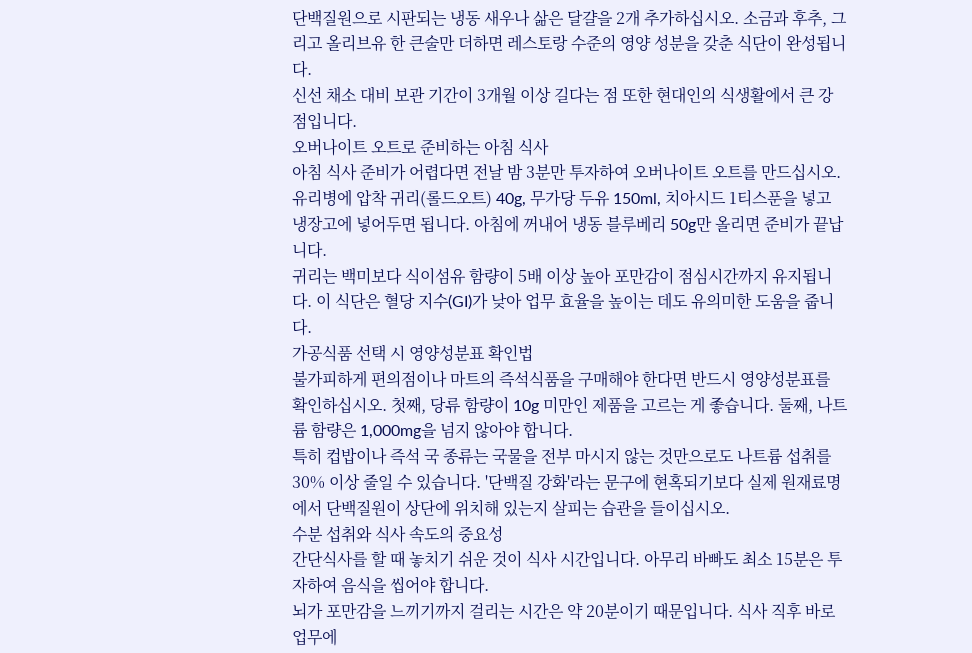단백질원으로 시판되는 냉동 새우나 삶은 달걀을 2개 추가하십시오. 소금과 후추, 그리고 올리브유 한 큰술만 더하면 레스토랑 수준의 영양 성분을 갖춘 식단이 완성됩니다.
신선 채소 대비 보관 기간이 3개월 이상 길다는 점 또한 현대인의 식생활에서 큰 강점입니다.
오버나이트 오트로 준비하는 아침 식사
아침 식사 준비가 어렵다면 전날 밤 3분만 투자하여 오버나이트 오트를 만드십시오. 유리병에 압착 귀리(롤드오트) 40g, 무가당 두유 150ml, 치아시드 1티스푼을 넣고 냉장고에 넣어두면 됩니다. 아침에 꺼내어 냉동 블루베리 50g만 올리면 준비가 끝납니다.
귀리는 백미보다 식이섬유 함량이 5배 이상 높아 포만감이 점심시간까지 유지됩니다. 이 식단은 혈당 지수(GI)가 낮아 업무 효율을 높이는 데도 유의미한 도움을 줍니다.
가공식품 선택 시 영양성분표 확인법
불가피하게 편의점이나 마트의 즉석식품을 구매해야 한다면 반드시 영양성분표를 확인하십시오. 첫째, 당류 함량이 10g 미만인 제품을 고르는 게 좋습니다. 둘째, 나트륨 함량은 1,000mg을 넘지 않아야 합니다.
특히 컵밥이나 즉석 국 종류는 국물을 전부 마시지 않는 것만으로도 나트륨 섭취를 30% 이상 줄일 수 있습니다. '단백질 강화'라는 문구에 현혹되기보다 실제 원재료명에서 단백질원이 상단에 위치해 있는지 살피는 습관을 들이십시오.
수분 섭취와 식사 속도의 중요성
간단식사를 할 때 놓치기 쉬운 것이 식사 시간입니다. 아무리 바빠도 최소 15분은 투자하여 음식을 씹어야 합니다.
뇌가 포만감을 느끼기까지 걸리는 시간은 약 20분이기 때문입니다. 식사 직후 바로 업무에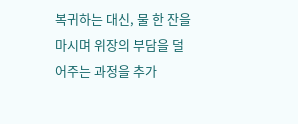복귀하는 대신, 물 한 잔을 마시며 위장의 부담을 덜어주는 과정을 추가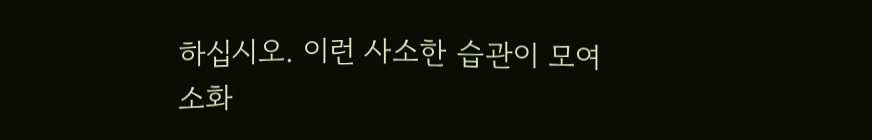하십시오. 이런 사소한 습관이 모여 소화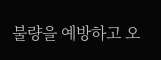불량을 예방하고 오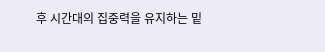후 시간대의 집중력을 유지하는 밑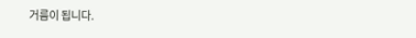거름이 됩니다.